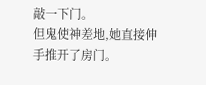敲一下门。
但鬼使神差地,她直接伸手推开了房门。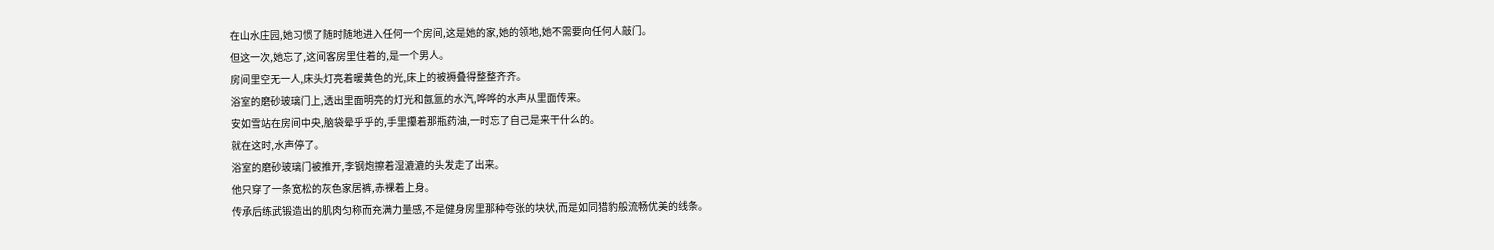在山水庄园,她习惯了随时随地进入任何一个房间,这是她的家,她的领地,她不需要向任何人敲门。
但这一次,她忘了,这间客房里住着的,是一个男人。
房间里空无一人,床头灯亮着暖黄色的光,床上的被褥叠得整整齐齐。
浴室的磨砂玻璃门上,透出里面明亮的灯光和氤氲的水汽,哗哗的水声从里面传来。
安如雪站在房间中央,脑袋晕乎乎的,手里攥着那瓶药油,一时忘了自己是来干什么的。
就在这时,水声停了。
浴室的磨砂玻璃门被推开,李钢炮擦着湿漉漉的头发走了出来。
他只穿了一条宽松的灰色家居裤,赤裸着上身。
传承后练武锻造出的肌肉匀称而充满力量感,不是健身房里那种夸张的块状,而是如同猎豹般流畅优美的线条。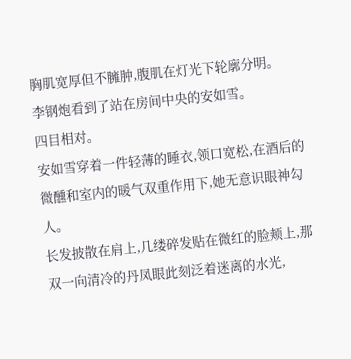胸肌宽厚但不臃肿,腹肌在灯光下轮廓分明。
李钢炮看到了站在房间中央的安如雪。
四目相对。
安如雪穿着一件轻薄的睡衣,领口宽松,在酒后的微醺和室内的暖气双重作用下,她无意识眼神勾人。
长发披散在肩上,几缕碎发贴在微红的脸颊上,那双一向清冷的丹凤眼此刻泛着迷离的水光,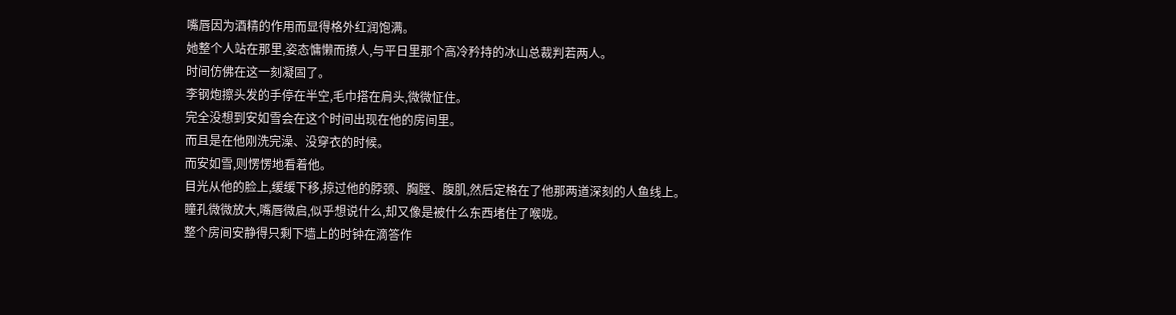嘴唇因为酒精的作用而显得格外红润饱满。
她整个人站在那里,姿态慵懒而撩人,与平日里那个高冷矜持的冰山总裁判若两人。
时间仿佛在这一刻凝固了。
李钢炮擦头发的手停在半空,毛巾搭在肩头,微微怔住。
完全没想到安如雪会在这个时间出现在他的房间里。
而且是在他刚洗完澡、没穿衣的时候。
而安如雪,则愣愣地看着他。
目光从他的脸上,缓缓下移,掠过他的脖颈、胸膛、腹肌,然后定格在了他那两道深刻的人鱼线上。
瞳孔微微放大,嘴唇微启,似乎想说什么,却又像是被什么东西堵住了喉咙。
整个房间安静得只剩下墙上的时钟在滴答作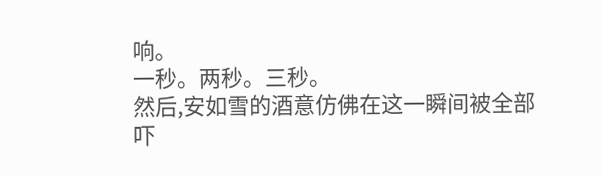响。
一秒。两秒。三秒。
然后,安如雪的酒意仿佛在这一瞬间被全部吓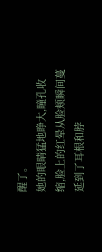醒了。
她的眼睛猛地睁大,瞳孔收缩,脸上的红晕从脸颊瞬间蔓延到了耳根和脖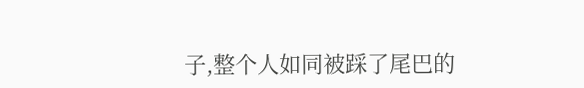子,整个人如同被踩了尾巴的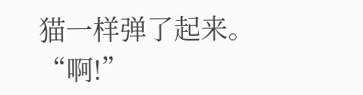猫一样弹了起来。
“啊!”